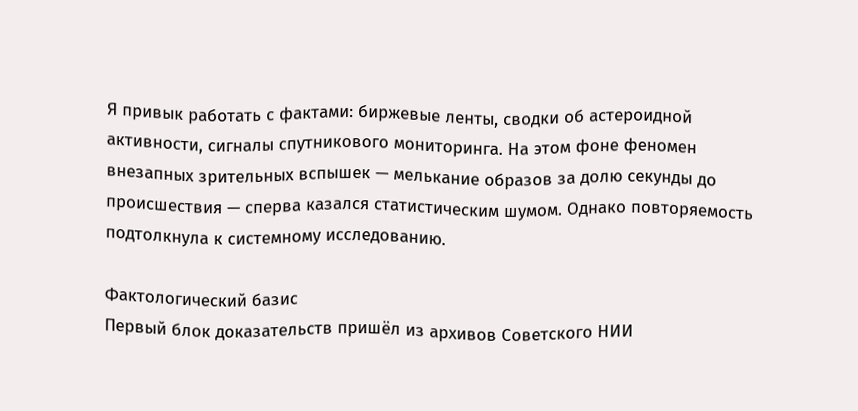Я привык работать с фактами: биржевые ленты, сводки об астероидной активности, сигналы спутникового мониторинга. На этом фоне феномен внезапных зрительных вспышек — мелькание образов за долю секунды до происшествия — сперва казался статистическим шумом. Однако повторяемость подтолкнула к системному исследованию.

Фактологический базис
Первый блок доказательств пришёл из архивов Советского НИИ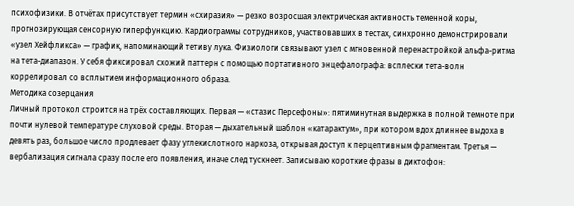психофизики. В отчётах присутствует термин «схиразия» — резко возросшая электрическая активность теменной коры, прогнозирующая сенсорную гиперфункцию. Кардиограммы сотрудников, участвовавших в тестах, синхронно демонстрировали «узел Хейфликса» — график, напоминающий тетиву лука. Физиологи связывают узел с мгновенной перенастройкой альфа-ритма на тета-диапазон. У себя фиксировал схожий паттерн с помощью портативного энцефалографа: всплески тета-волн коррелировал со всплытием информационного образа.
Методика созерцания
Личный протокол строится на трёх составляющих. Первая — «стазис Персефоны»: пятиминутная выдержка в полной темноте при почти нулевой температуре слуховой среды. Вторая — дыхательный шаблон «катарактум», при котором вдох длиннее выдоха в девять раз, большое число продлевает фазу углекислотного наркоза, открывая доступ к перцептивным фрагментам. Третья — вербализация сигнала сразу после его появления, иначе след тускнеет. Записываю короткие фразы в диктофон: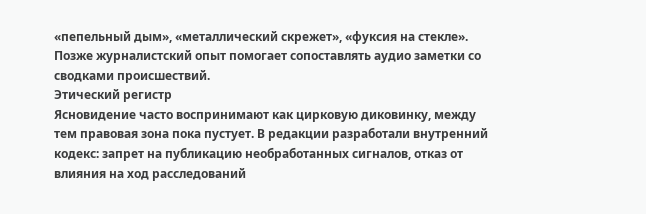«пепельный дым», «металлический скрежет», «фуксия на стекле». Позже журналистский опыт помогает сопоставлять аудио заметки со сводками происшествий.
Этический регистр
Ясновидение часто воспринимают как цирковую диковинку, между тем правовая зона пока пустует. В редакции разработали внутренний кодекс: запрет на публикацию необработанных сигналов, отказ от влияния на ход расследований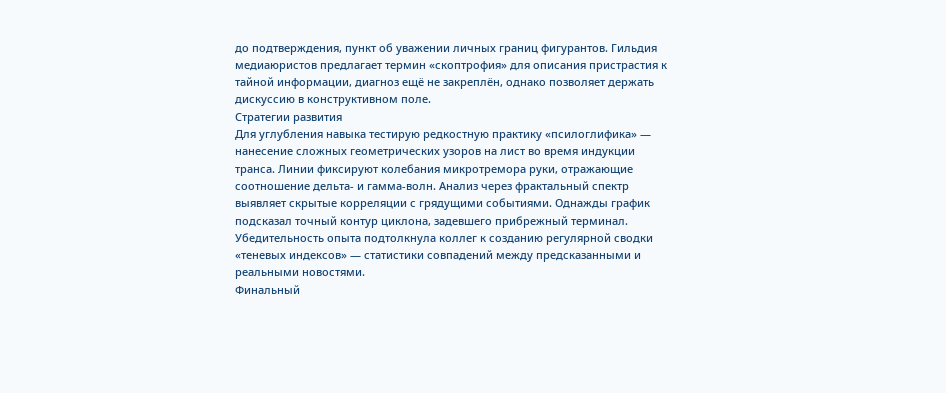до подтверждения, пункт об уважении личных границ фигурантов. Гильдия медиаюристов предлагает термин «скоптрофия» для описания пристрастия к тайной информации, диагноз ещё не закреплён, однако позволяет держать дискуссию в конструктивном поле.
Стратегии развития
Для углубления навыка тестирую редкостную практику «псилоглифика» — нанесение сложных геометрических узоров на лист во время индукции транса. Линии фиксируют колебания микротремора руки, отражающие соотношение дельта- и гамма-волн. Анализ через фрактальный спектр выявляет скрытые корреляции с грядущими событиями. Однажды график подсказал точный контур циклона, задевшего прибрежный терминал. Убедительность опыта подтолкнула коллег к созданию регулярной сводки «теневых индексов» — статистики совпадений между предсказанными и реальными новостями.
Финальный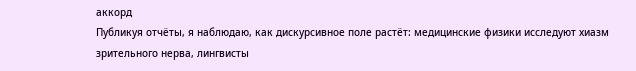аккорд
Публикуя отчёты, я наблюдаю, как дискурсивное поле растёт: медицинские физики исследуют хиазм зрительного нерва, лингвисты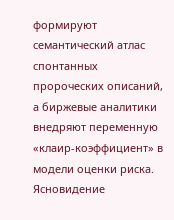формируют семантический атлас спонтанных пророческих описаний, а биржевые аналитики внедряют переменную «клаир-коэффициент» в модели оценки риска. Ясновидение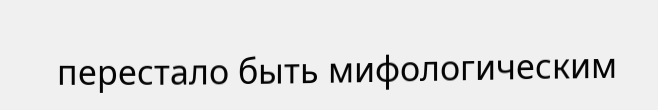перестало быть мифологическим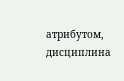атрибутом, дисциплина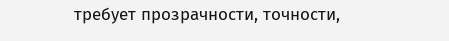требует прозрачности, точности,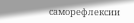саморефлексии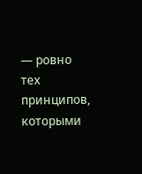— ровно тех принципов, которыми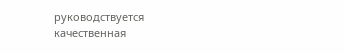руководствуется качественная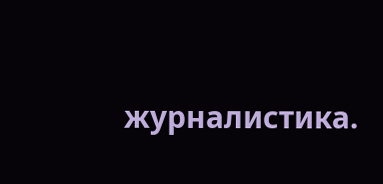журналистика.